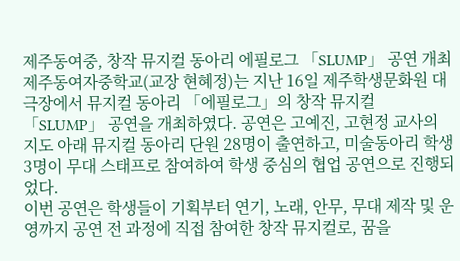제주동여중, 창작 뮤지컬 동아리 에필로그 「SLUMP」 공연 개최
제주동여자중학교(교장 현혜정)는 지난 16일 제주학생문화원 대극장에서 뮤지컬 동아리 「에필로그」의 창작 뮤지컬 「SLUMP」 공연을 개최하였다. 공연은 고예진, 고현정 교사의 지도 아래 뮤지컬 동아리 단원 28명이 출연하고, 미술동아리 학생 3명이 무대 스태프로 참여하여 학생 중심의 협업 공연으로 진행되었다.
이번 공연은 학생들이 기획부터 연기, 노래, 안무, 무대 제작 및 운영까지 공연 전 과정에 직접 참여한 창작 뮤지컬로, 꿈을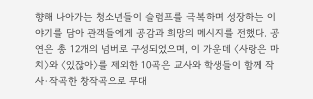향해 나아가는 청소년들이 슬럼프를 극복하며 성장하는 이야기를 담아 관객들에게 공감과 희망의 메시지를 전했다. 공연은 총 12개의 넘버로 구성되었으며, 이 가운데 〈사랑은 마치〉와 〈있잖아〉를 제외한 10곡은 교사와 학생들이 함께 작사·작곡한 창작곡으로 무대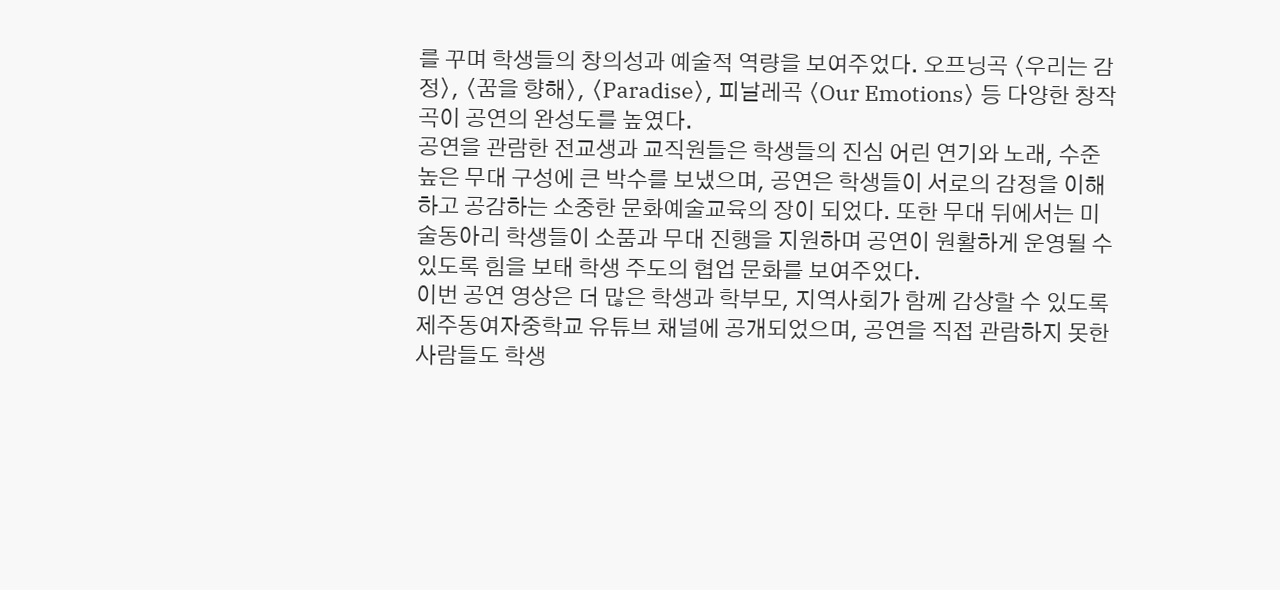를 꾸며 학생들의 창의성과 예술적 역량을 보여주었다. 오프닝곡 〈우리는 감정〉, 〈꿈을 향해〉, 〈Paradise〉, 피날레곡 〈Our Emotions〉 등 다양한 창작곡이 공연의 완성도를 높였다.
공연을 관람한 전교생과 교직원들은 학생들의 진심 어린 연기와 노래, 수준 높은 무대 구성에 큰 박수를 보냈으며, 공연은 학생들이 서로의 감정을 이해하고 공감하는 소중한 문화예술교육의 장이 되었다. 또한 무대 뒤에서는 미술동아리 학생들이 소품과 무대 진행을 지원하며 공연이 원활하게 운영될 수 있도록 힘을 보태 학생 주도의 협업 문화를 보여주었다.
이번 공연 영상은 더 많은 학생과 학부모, 지역사회가 함께 감상할 수 있도록 제주동여자중학교 유튜브 채널에 공개되었으며, 공연을 직접 관람하지 못한 사람들도 학생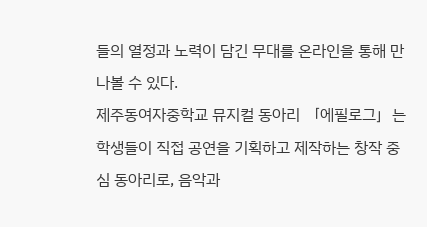들의 열정과 노력이 담긴 무대를 온라인을 통해 만나볼 수 있다.
제주동여자중학교 뮤지컬 동아리 「에필로그」는 학생들이 직접 공연을 기획하고 제작하는 창작 중심 동아리로, 음악과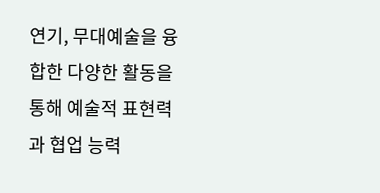연기, 무대예술을 융합한 다양한 활동을 통해 예술적 표현력과 협업 능력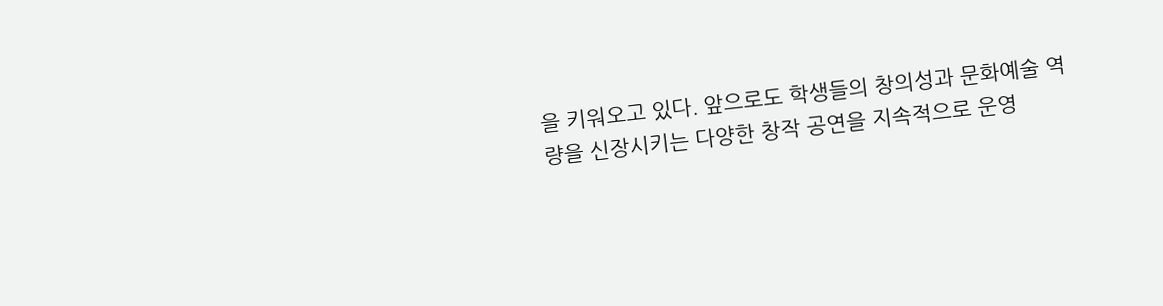을 키워오고 있다. 앞으로도 학생들의 창의성과 문화예술 역량을 신장시키는 다양한 창작 공연을 지속적으로 운영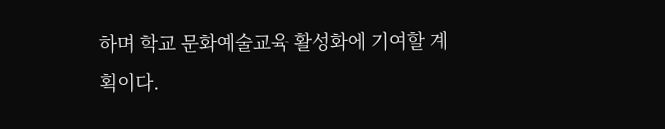하며 학교 문화예술교육 활성화에 기여할 계획이다.